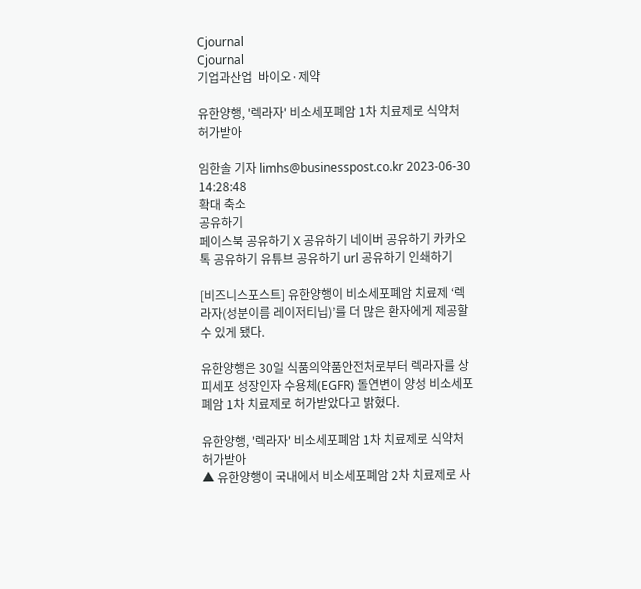Cjournal
Cjournal
기업과산업  바이오·제약

유한양행, '렉라자' 비소세포폐암 1차 치료제로 식약처 허가받아

임한솔 기자 limhs@businesspost.co.kr 2023-06-30 14:28:48
확대 축소
공유하기
페이스북 공유하기 X 공유하기 네이버 공유하기 카카오톡 공유하기 유튜브 공유하기 url 공유하기 인쇄하기

[비즈니스포스트] 유한양행이 비소세포폐암 치료제 ‘렉라자(성분이름 레이저티닙)’를 더 많은 환자에게 제공할 수 있게 됐다.

유한양행은 30일 식품의약품안전처로부터 렉라자를 상피세포 성장인자 수용체(EGFR) 돌연변이 양성 비소세포폐암 1차 치료제로 허가받았다고 밝혔다.

유한양행, '렉라자' 비소세포폐암 1차 치료제로 식약처 허가받아
▲ 유한양행이 국내에서 비소세포폐암 2차 치료제로 사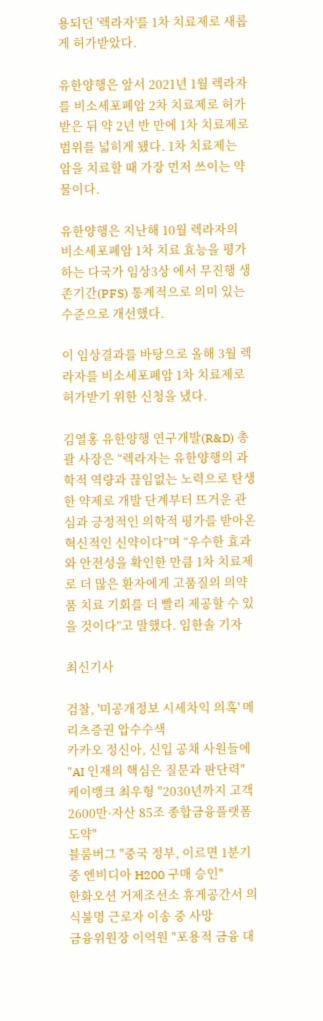용되던 '렉라자'를 1차 치료제로 새롭게 허가받았다.

유한양행은 앞서 2021년 1월 렉라자를 비소세포폐암 2차 치료제로 허가받은 뒤 약 2년 반 만에 1차 치료제로 범위를 넓히게 됐다. 1차 치료제는 암을 치료할 때 가장 먼저 쓰이는 약물이다.

유한양행은 지난해 10월 렉라자의 비소세포폐암 1차 치료 효능을 평가하는 다국가 임상3상 에서 무진행 생존기간(PFS) 통계적으로 의미 있는 수준으로 개선했다.

이 임상결과를 바탕으로 올해 3월 렉라자를 비소세포폐암 1차 치료제로 허가받기 위한 신청을 냈다.

김열홍 유한양행 연구개발(R&D) 총괄 사장은 “렉라자는 유한양행의 과학적 역량과 끊임없는 노력으로 탄생한 약제로 개발 단계부터 뜨거운 관심과 긍정적인 의학적 평가를 받아온 혁신적인 신약이다”며 “우수한 효과와 안전성을 확인한 만큼 1차 치료제로 더 많은 환자에게 고품질의 의약품 치료 기회를 더 빨리 제공할 수 있을 것이다”고 말했다. 임한솔 기자

최신기사

검찰, '미공개정보 시세차익 의혹' 메리츠증권 압수수색
카카오 정신아, 신입 공채 사원들에 "AI 인재의 핵심은 질문과 판단력"
케이뱅크 최우형 "2030년까지 고객 2600만·자산 85조 종합금융플랫폼 도약"
블룸버그 "중국 정부, 이르면 1분기 중 엔비디아 H200 구매 승인"
한화오션 거제조선소 휴게공간서 의식불명 근로자 이송 중 사망
금융위원장 이억원 "포용적 금융 대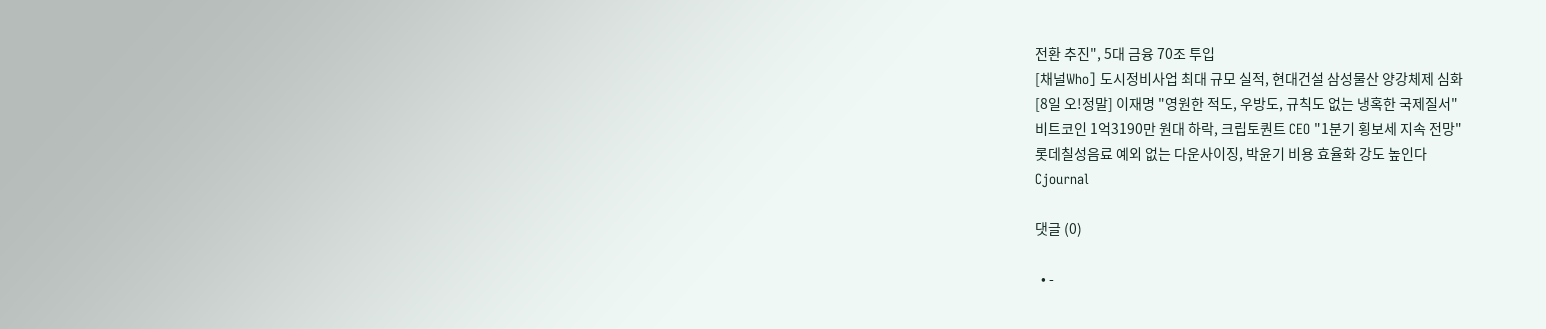전환 추진", 5대 금융 70조 투입
[채널Who] 도시정비사업 최대 규모 실적, 현대건설 삼성물산 양강체제 심화
[8일 오!정말] 이재명 "영원한 적도, 우방도, 규칙도 없는 냉혹한 국제질서"
비트코인 1억3190만 원대 하락, 크립토퀀트 CEO "1분기 횡보세 지속 전망"
롯데칠성음료 예외 없는 다운사이징, 박윤기 비용 효율화 강도 높인다
Cjournal

댓글 (0)

  • -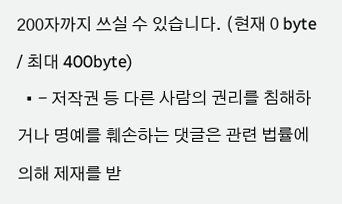200자까지 쓰실 수 있습니다. (현재 0 byte / 최대 400byte)
  • - 저작권 등 다른 사람의 권리를 침해하거나 명예를 훼손하는 댓글은 관련 법률에 의해 제재를 받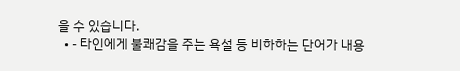을 수 있습니다.
  • - 타인에게 불쾌감을 주는 욕설 등 비하하는 단어가 내용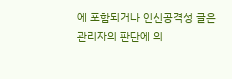에 포함되거나 인신공격성 글은 관리자의 판단에 의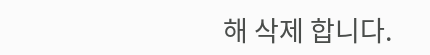해 삭제 합니다.